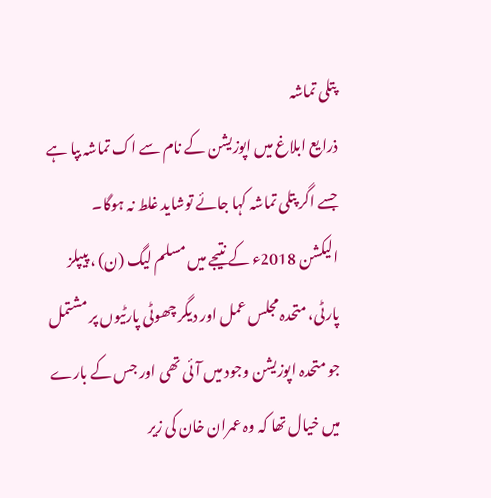پتلی تماشہ
ذرایع ابلاغ میں اپوزیشن کے نام سے اک تماشہ بپا ہے جسے اگر پتلی تماشہ کہا جائے توشاید غلط نہ ہوگا۔
الیکشن 2018ء کے نتیجے میں مسلم لیگ (ن) ، پیپلز پارٹی، متحدہ مجلس عمل اور دیگر چھوٹی پارٹیوں پر مشتمل جو متحدہ اپوزیشن وجود میں آئی تھی اور جس کے بارے میں خیال تھا کہ وہ عمران خان کی زیر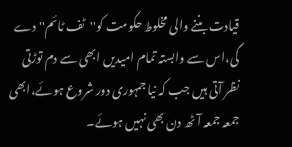قیادت بننے والی مخلوط حکومت کو''ٹف ٹائم'' دے گی،اس سے وابستہ تمام امیدیں ابھی سے دم توڑتی نظر آتی ہیں جب کہ نیا جمہوری دور شروع ہوئے،ابھی جمعہ جمعہ آٹھ دن بھی نہیں ہوئے۔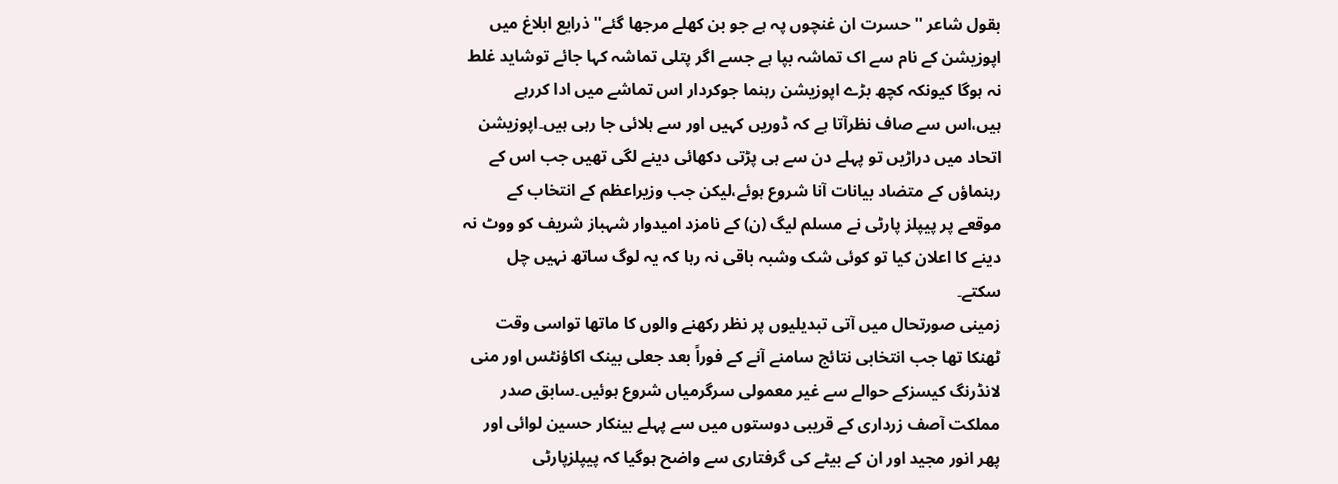بقول شاعر ''حسرت ان غنچوں پہ ہے جو بن کھلے مرجھا گئے'' ذرایع ابلاغ میں اپوزیشن کے نام سے اک تماشہ بپا ہے جسے اگر پتلی تماشہ کہا جائے توشاید غلط نہ ہوگا کیونکہ کچھ بڑے اپوزیشن رہنما جوکردار اس تماشے میں ادا کررہے ہیں،اس سے صاف نظرآتا ہے کہ ڈوریں کہیں اور سے ہلائی جا رہی ہیں۔اپوزیشن اتحاد میں دراڑیں تو پہلے دن سے ہی پڑتی دکھائی دینے لگی تھیں جب اس کے رہنماؤں کے متضاد بیانات آنا شروع ہوئے،لیکن جب وزیراعظم کے انتخاب کے موقعے پر پیپلز پارٹی نے مسلم لیگ (ن) کے نامزد امیدوار شہباز شریف کو ووٹ نہ دینے کا اعلان کیا تو کوئی شک وشبہ باقی نہ رہا کہ یہ لوگ ساتھ نہیں چل سکتے۔
زمینی صورتحال میں آتی تبدیلیوں پر نظر رکھنے والوں کا ماتھا تواسی وقت ٹھنکا تھا جب انتخابی نتائج سامنے آنے کے فوراً بعد جعلی بینک اکاؤنٹس اور منی لانڈرنگ کیسزکے حوالے سے غیر معمولی سرگرمیاں شروع ہوئیں۔سابق صدر مملکت آصف زرداری کے قریبی دوستوں میں سے پہلے بینکار حسین لوائی اور پھر انور مجید اور ان کے بیٹے کی گرفتاری سے واضح ہوگیا کہ پیپلزپارٹی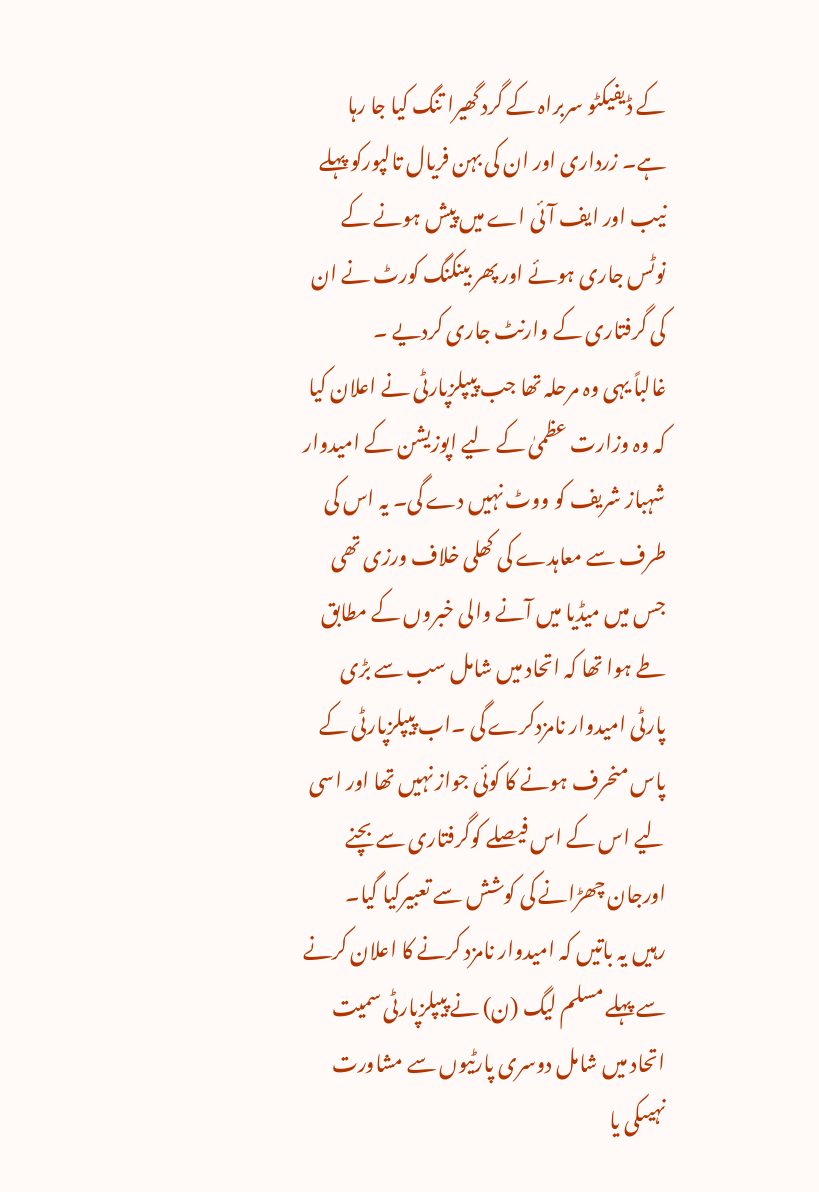کے ڈیفیکٹو سربراہ کے گرد گھیرا تنگ کیا جا رہا ہے۔ زرداری اور ان کی بہن فریال تالپورکو پہلے نیب اور ایف آئی اے میں پیش ہونے کے نوٹس جاری ہوئے اور پھر بینکنگ کورٹ نے ان کی گرفتاری کے وارنٹ جاری کردیے ۔
غالباً یہی وہ مرحلہ تھا جب پیپلزپارٹی نے اعلان کیا کہ وہ وزارت عظمیٰ کے لیے اپوزیشن کے امیدوار شہباز شریف کو ووٹ نہیں دے گی۔ یہ اس کی طرف سے معاہدے کی کھلی خلاف ورزی تھی جس میں میڈیا میں آنے والی خبروں کے مطابق طے ہوا تھا کہ اتحاد میں شامل سب سے بڑی پارٹی امیدوار نامزدکرے گی ۔اب پیپلزپارٹی کے پاس منحرف ہونے کا کوئی جواز نہیں تھا اور اسی لیے اس کے اس فیصلے کوگرفتاری سے بچنے اورجان چھڑانے کی کوشش سے تعبیرکیا گیا۔
رہیں یہ باتیں کہ امیدوار نامزد کرنے کا اعلان کرنے سے پہلے مسلم لیگ (ن) نے پیپلزپارٹی سمیت اتحاد میں شامل دوسری پارٹیوں سے مشاورت نہیںکی یا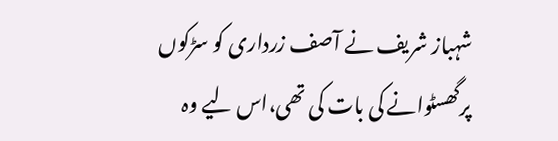شہباز شریف نے آصف زرداری کو سڑکوں پرگھسٹوانے کی بات کی تھی،اس لیے وہ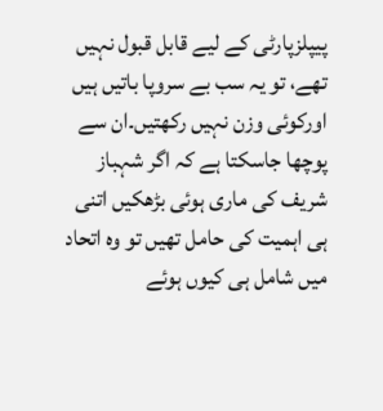پیپلزپارٹی کے لیے قابل قبول نہیں تھے، تو یہ سب بے سروپا باتیں ہیں اورکوئی وزن نہیں رکھتیں۔ان سے پوچھا جاسکتا ہے کہ اگر شہباز شریف کی ماری ہوئی بڑھکیں اتنی ہی اہمیت کی حامل تھیں تو وہ اتحاد میں شامل ہی کیوں ہوئے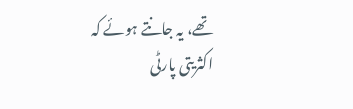تھے، یہ جانتے ہوئے کہ اکثریتی پارٹی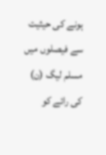ہونے کی حیثیت سے فیصلوں میں مسلم لیگ (ن) کی رائے کو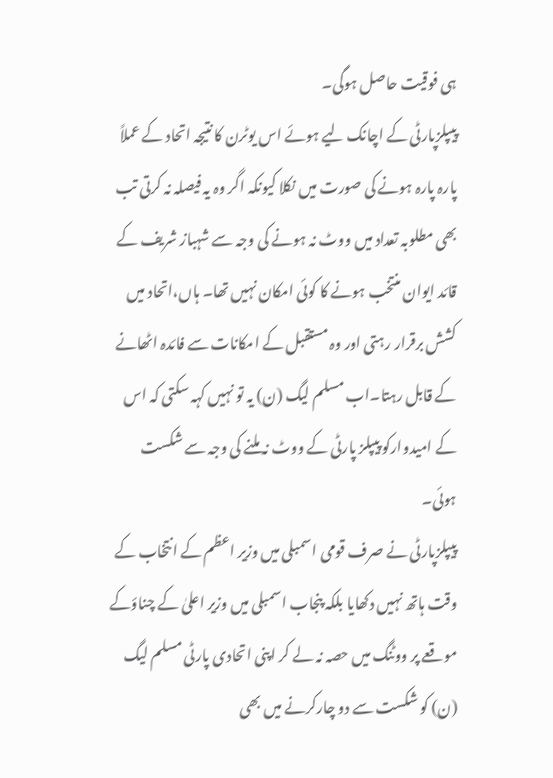ہی فوقیت حاصل ہوگی۔
پیپلزپارٹی کے اچانک لیے ہوئے اس یوٹرن کا نتیجہ اتحاد کے عملاً پارہ پارہ ہونے کی صورت میں نکلا کیونکہ اگر وہ یہ فیصلہ نہ کرتی تب بھی مطلوبہ تعداد میں ووٹ نہ ہونے کی وجہ سے شہباز شریف کے قائد ایوان منتخب ہونے کا کوئی امکان نہیں تھا۔ ہاں،اتحاد میں کشش برقرار رہتی اور وہ مستقبل کے امکانات سے فائدہ اٹھانے کے قابل رہتا۔اب مسلم لیگ (ن) یہ تو نہیں کہہ سکتی کہ اس کے امیدوارکو پیپلز پارٹی کے ووٹ نہ ملنے کی وجہ سے شکست ہوئی۔
پیپلزپارٹی نے صرف قومی اسمبلی میں وزیر اعظم کے انتخاب کے وقت ہاتھ نہیں دکھایا بلکہ پنجاب اسمبلی میں وزیر اعلیٰ کے چناؤکے موقعے پر ووٹنگ میں حصہ نہ لے کر اپنی اتحادی پارٹی مسلم لیگ (ن) کو شکست سے دو چارکرنے میں بھی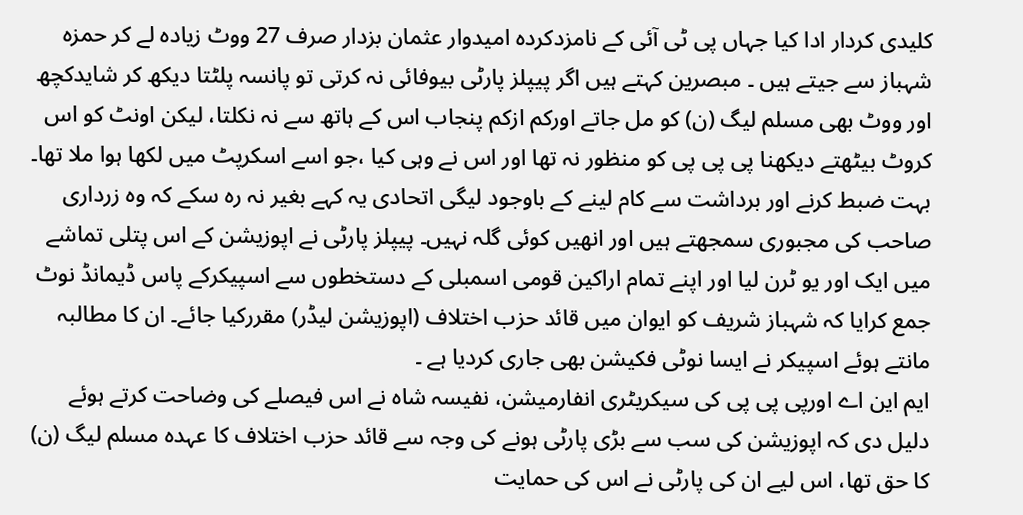کلیدی کردار ادا کیا جہاں پی ٹی آئی کے نامزدکردہ امیدوار عثمان بزدار صرف 27 ووٹ زیادہ لے کر حمزہ شہباز سے جیتے ہیں ۔ مبصرین کہتے ہیں اگر پیپلز پارٹی بیوفائی نہ کرتی تو پانسہ پلٹتا دیکھ کر شایدکچھ اور ووٹ بھی مسلم لیگ (ن) کو مل جاتے اورکم ازکم پنجاب اس کے ہاتھ سے نہ نکلتا، لیکن اونٹ کو اس کروٹ بیٹھتے دیکھنا پی پی پی کو منظور نہ تھا اور اس نے وہی کیا ،جو اسے اسکرپٹ میں لکھا ہوا ملا تھا۔
بہت ضبط کرنے اور برداشت سے کام لینے کے باوجود لیگی اتحادی یہ کہے بغیر نہ رہ سکے کہ وہ زرداری صاحب کی مجبوری سمجھتے ہیں اور انھیں کوئی گلہ نہیں۔ پیپلز پارٹی نے اپوزیشن کے اس پتلی تماشے میں ایک اور یو ٹرن لیا اور اپنے تمام اراکین قومی اسمبلی کے دستخطوں سے اسپیکرکے پاس ڈیمانڈ نوٹ جمع کرایا کہ شہباز شریف کو ایوان میں قائد حزب اختلاف (اپوزیشن لیڈر) مقررکیا جائے۔ ان کا مطالبہ مانتے ہوئے اسپیکر نے ایسا نوٹی فکیشن بھی جاری کردیا ہے ۔
ایم این اے اورپی پی پی کی سیکریٹری انفارمیشن، نفیسہ شاہ نے اس فیصلے کی وضاحت کرتے ہوئے دلیل دی کہ اپوزیشن کی سب سے بڑی پارٹی ہونے کی وجہ سے قائد حزب اختلاف کا عہدہ مسلم لیگ (ن) کا حق تھا، اس لیے ان کی پارٹی نے اس کی حمایت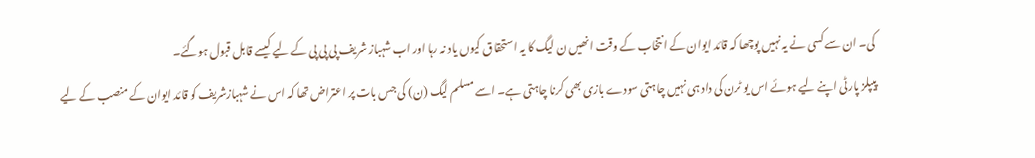کی۔ ان سے کسی نے یہ نہیں پوچھا کہ قائد ایوان کے انتخاب کے وقت انھیں ن لیگ کا یہ استحقاق کیوں یاد نہ رہا اور اب شہباز شریف پی پی پی کے لیے کیسے قابل قبول ہوگئے۔
پیپلز پارٹی اپنے لیے ہوئے اس یو ٹرن کی داد ہی نہیں چاہتی سودے بازی بھی کرنا چاہتی ہے۔ اسے مسلم لیگ (ن) کی جس بات پر اعتراض تھا کہ اس نے شہبازشریف کو قائد ایوان کے منصب کے لیے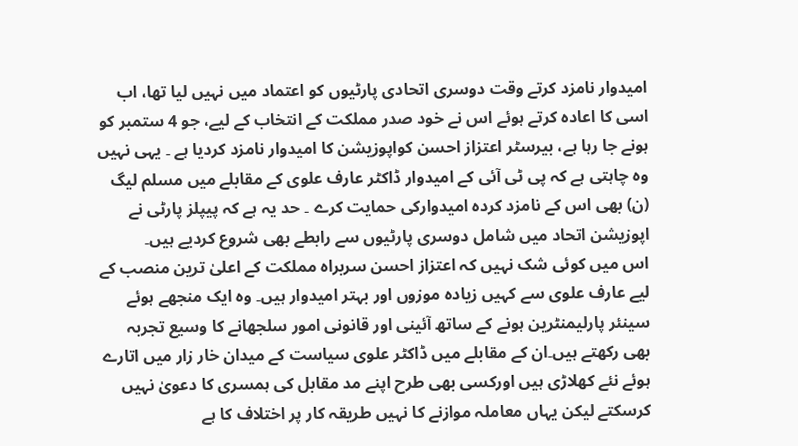امیدوار نامزد کرتے وقت دوسری اتحادی پارٹیوں کو اعتماد میں نہیں لیا تھا، اب اسی کا اعادہ کرتے ہوئے اس نے خود صدر مملکت کے انتخاب کے لیے، جو 4 ستمبر کو ہونے جا رہا ہے، بیرسٹر اعتزاز احسن کواپوزیشن کا امیدوار نامزد کردیا ہے ۔ یہی نہیں وہ چاہتی ہے کہ پی ٹی آئی کے امیدوار ڈاکٹر عارف علوی کے مقابلے میں مسلم لیگ (ن) بھی اس کے نامزد کردہ امیدوارکی حمایت کرے ۔ حد یہ ہے کہ پیپلز پارٹی نے اپوزیشن اتحاد میں شامل دوسری پارٹیوں سے رابطے بھی شروع کردیے ہیں۔
اس میں کوئی شک نہیں کہ اعتزاز احسن سربراہ مملکت کے اعلیٰ ترین منصب کے لیے عارف علوی سے کہیں زیادہ موزوں اور بہتر امیدوار ہیں۔ وہ ایک منجھے ہوئے سینئر پارلیمنٹرین ہونے کے ساتھ آئینی اور قانونی امور سلجھانے کا وسیع تجربہ بھی رکھتے ہیں۔ان کے مقابلے میں ڈاکٹر علوی سیاست کے میدان خار زار میں اتارے ہوئے نئے کھلاڑی ہیں اورکسی بھی طرح اپنے مد مقابل کی ہمسری کا دعویٰ نہیں کرسکتے لیکن یہاں معاملہ موازنے کا نہیں طریقہ کار پر اختلاف کا ہے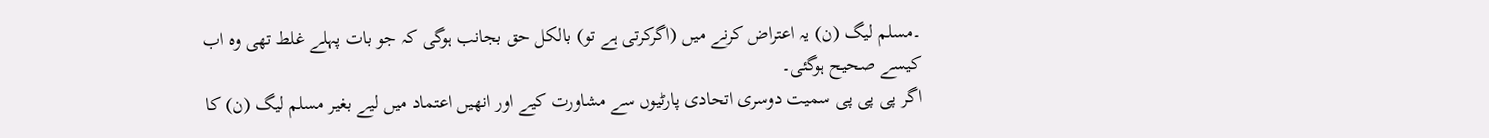۔مسلم لیگ (ن) یہ اعتراض کرنے میں (اگرکرتی ہے تو) بالکل حق بجانب ہوگی کہ جو بات پہلے غلط تھی وہ اب کیسے صحیح ہوگئی۔
اگر پی پی پی سمیت دوسری اتحادی پارٹیوں سے مشاورت کیے اور انھیں اعتماد میں لیے بغیر مسلم لیگ (ن) کا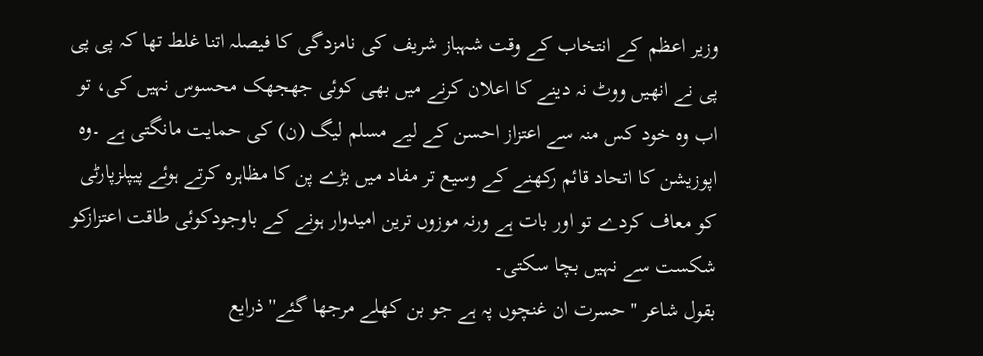وزیر اعظم کے انتخاب کے وقت شہباز شریف کی نامزدگی کا فیصلہ اتنا غلط تھا کہ پی پی پی نے انھیں ووٹ نہ دینے کا اعلان کرنے میں بھی کوئی جھجھک محسوس نہیں کی، تو اب وہ خود کس منہ سے اعتزاز احسن کے لیے مسلم لیگ (ن) کی حمایت مانگتی ہے ۔وہ اپوزیشن کا اتحاد قائم رکھنے کے وسیع تر مفاد میں بڑے پن کا مظاہرہ کرتے ہوئے پیپلزپارٹی کو معاف کردے تو اور بات ہے ورنہ موزوں ترین امیدوار ہونے کے باوجودکوئی طاقت اعتزازکو شکست سے نہیں بچا سکتی۔
بقول شاعر ''حسرت ان غنچوں پہ ہے جو بن کھلے مرجھا گئے'' ذرایع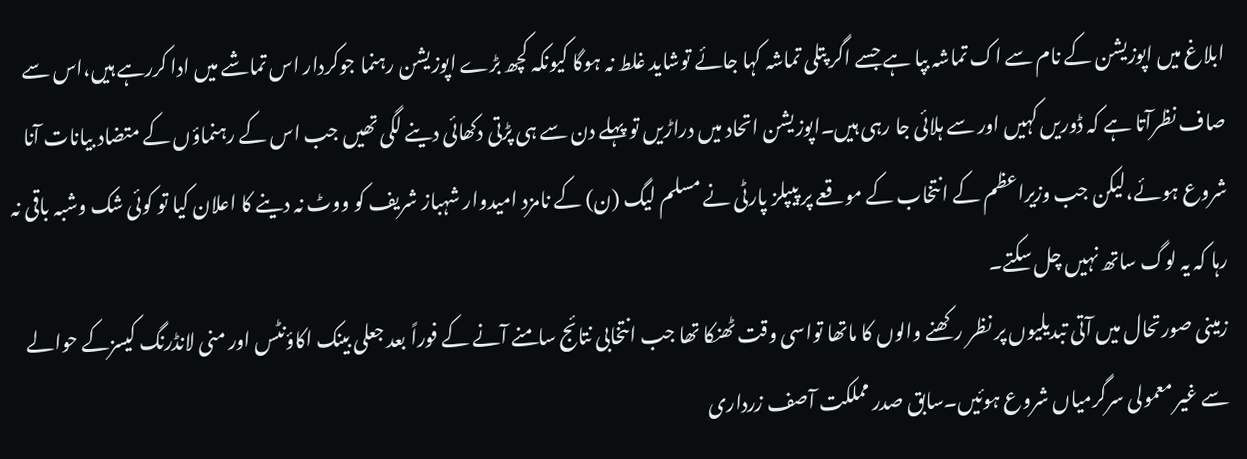ابلاغ میں اپوزیشن کے نام سے اک تماشہ بپا ہے جسے اگر پتلی تماشہ کہا جائے توشاید غلط نہ ہوگا کیونکہ کچھ بڑے اپوزیشن رہنما جوکردار اس تماشے میں ادا کررہے ہیں،اس سے صاف نظرآتا ہے کہ ڈوریں کہیں اور سے ہلائی جا رہی ہیں۔اپوزیشن اتحاد میں دراڑیں تو پہلے دن سے ہی پڑتی دکھائی دینے لگی تھیں جب اس کے رہنماؤں کے متضاد بیانات آنا شروع ہوئے،لیکن جب وزیراعظم کے انتخاب کے موقعے پر پیپلز پارٹی نے مسلم لیگ (ن) کے نامزد امیدوار شہباز شریف کو ووٹ نہ دینے کا اعلان کیا تو کوئی شک وشبہ باقی نہ رہا کہ یہ لوگ ساتھ نہیں چل سکتے۔
زمینی صورتحال میں آتی تبدیلیوں پر نظر رکھنے والوں کا ماتھا تواسی وقت ٹھنکا تھا جب انتخابی نتائج سامنے آنے کے فوراً بعد جعلی بینک اکاؤنٹس اور منی لانڈرنگ کیسزکے حوالے سے غیر معمولی سرگرمیاں شروع ہوئیں۔سابق صدر مملکت آصف زرداری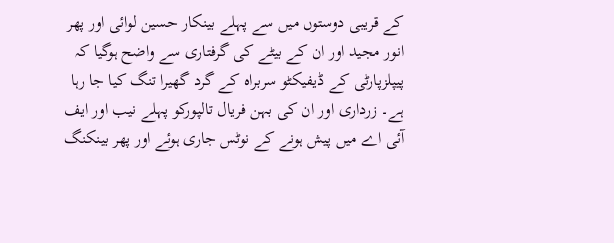کے قریبی دوستوں میں سے پہلے بینکار حسین لوائی اور پھر انور مجید اور ان کے بیٹے کی گرفتاری سے واضح ہوگیا کہ پیپلزپارٹی کے ڈیفیکٹو سربراہ کے گرد گھیرا تنگ کیا جا رہا ہے۔ زرداری اور ان کی بہن فریال تالپورکو پہلے نیب اور ایف آئی اے میں پیش ہونے کے نوٹس جاری ہوئے اور پھر بینکنگ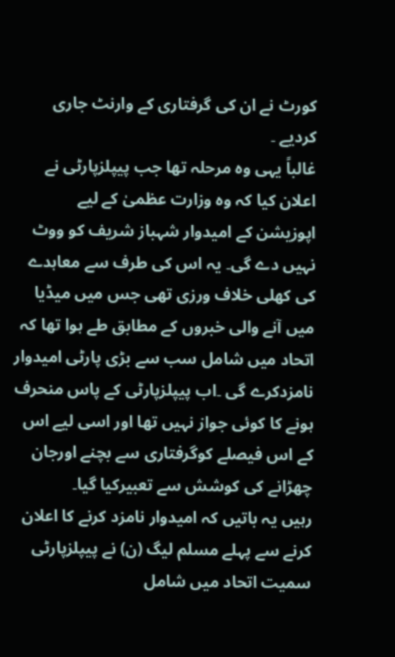کورٹ نے ان کی گرفتاری کے وارنٹ جاری کردیے ۔
غالباً یہی وہ مرحلہ تھا جب پیپلزپارٹی نے اعلان کیا کہ وہ وزارت عظمیٰ کے لیے اپوزیشن کے امیدوار شہباز شریف کو ووٹ نہیں دے گی۔ یہ اس کی طرف سے معاہدے کی کھلی خلاف ورزی تھی جس میں میڈیا میں آنے والی خبروں کے مطابق طے ہوا تھا کہ اتحاد میں شامل سب سے بڑی پارٹی امیدوار نامزدکرے گی ۔اب پیپلزپارٹی کے پاس منحرف ہونے کا کوئی جواز نہیں تھا اور اسی لیے اس کے اس فیصلے کوگرفتاری سے بچنے اورجان چھڑانے کی کوشش سے تعبیرکیا گیا۔
رہیں یہ باتیں کہ امیدوار نامزد کرنے کا اعلان کرنے سے پہلے مسلم لیگ (ن) نے پیپلزپارٹی سمیت اتحاد میں شامل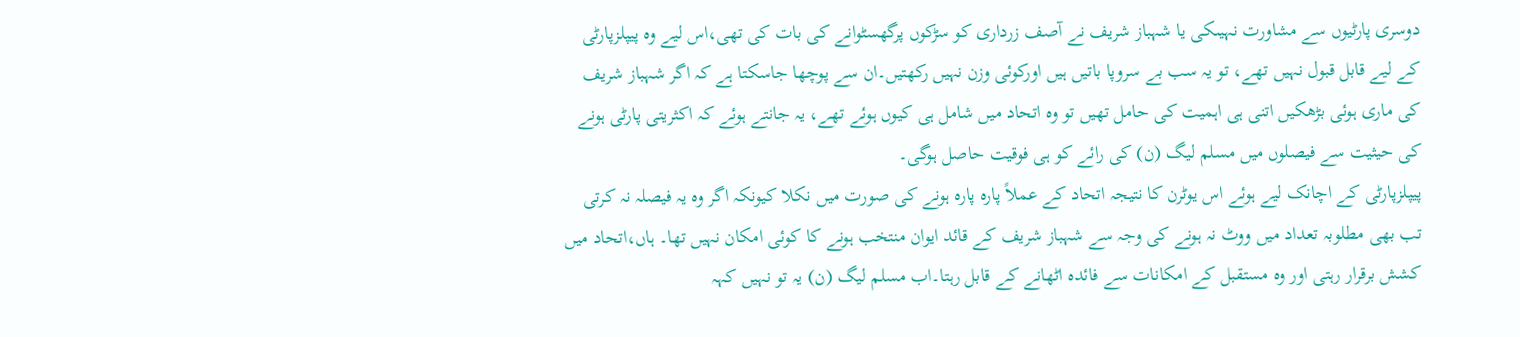دوسری پارٹیوں سے مشاورت نہیںکی یا شہباز شریف نے آصف زرداری کو سڑکوں پرگھسٹوانے کی بات کی تھی،اس لیے وہ پیپلزپارٹی کے لیے قابل قبول نہیں تھے، تو یہ سب بے سروپا باتیں ہیں اورکوئی وزن نہیں رکھتیں۔ان سے پوچھا جاسکتا ہے کہ اگر شہباز شریف کی ماری ہوئی بڑھکیں اتنی ہی اہمیت کی حامل تھیں تو وہ اتحاد میں شامل ہی کیوں ہوئے تھے، یہ جانتے ہوئے کہ اکثریتی پارٹی ہونے کی حیثیت سے فیصلوں میں مسلم لیگ (ن) کی رائے کو ہی فوقیت حاصل ہوگی۔
پیپلزپارٹی کے اچانک لیے ہوئے اس یوٹرن کا نتیجہ اتحاد کے عملاً پارہ پارہ ہونے کی صورت میں نکلا کیونکہ اگر وہ یہ فیصلہ نہ کرتی تب بھی مطلوبہ تعداد میں ووٹ نہ ہونے کی وجہ سے شہباز شریف کے قائد ایوان منتخب ہونے کا کوئی امکان نہیں تھا۔ ہاں،اتحاد میں کشش برقرار رہتی اور وہ مستقبل کے امکانات سے فائدہ اٹھانے کے قابل رہتا۔اب مسلم لیگ (ن) یہ تو نہیں کہہ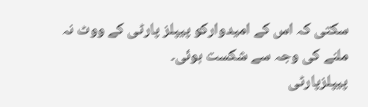سکتی کہ اس کے امیدوارکو پیپلز پارٹی کے ووٹ نہ ملنے کی وجہ سے شکست ہوئی۔
پیپلزپارٹی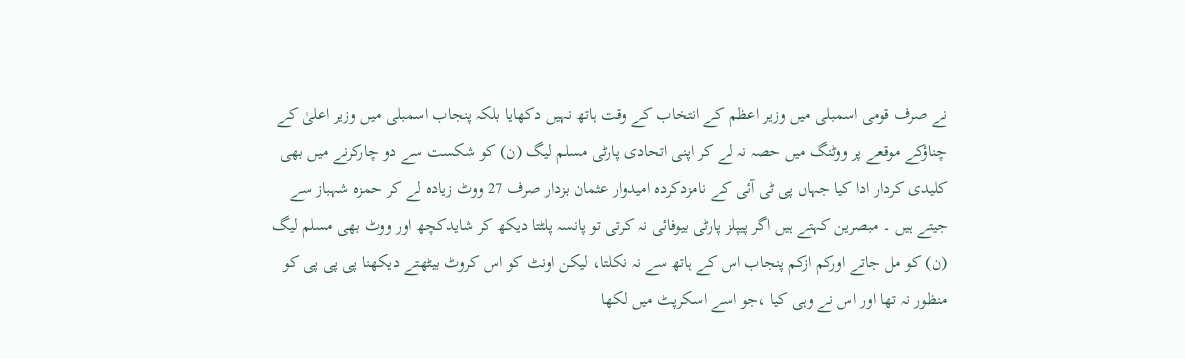نے صرف قومی اسمبلی میں وزیر اعظم کے انتخاب کے وقت ہاتھ نہیں دکھایا بلکہ پنجاب اسمبلی میں وزیر اعلیٰ کے چناؤکے موقعے پر ووٹنگ میں حصہ نہ لے کر اپنی اتحادی پارٹی مسلم لیگ (ن) کو شکست سے دو چارکرنے میں بھی کلیدی کردار ادا کیا جہاں پی ٹی آئی کے نامزدکردہ امیدوار عثمان بزدار صرف 27 ووٹ زیادہ لے کر حمزہ شہباز سے جیتے ہیں ۔ مبصرین کہتے ہیں اگر پیپلز پارٹی بیوفائی نہ کرتی تو پانسہ پلٹتا دیکھ کر شایدکچھ اور ووٹ بھی مسلم لیگ (ن) کو مل جاتے اورکم ازکم پنجاب اس کے ہاتھ سے نہ نکلتا، لیکن اونٹ کو اس کروٹ بیٹھتے دیکھنا پی پی پی کو منظور نہ تھا اور اس نے وہی کیا ،جو اسے اسکرپٹ میں لکھا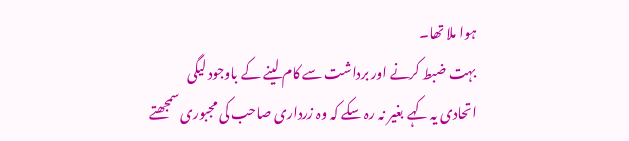ہوا ملا تھا۔
بہت ضبط کرنے اور برداشت سے کام لینے کے باوجود لیگی اتحادی یہ کہے بغیر نہ رہ سکے کہ وہ زرداری صاحب کی مجبوری سمجھتے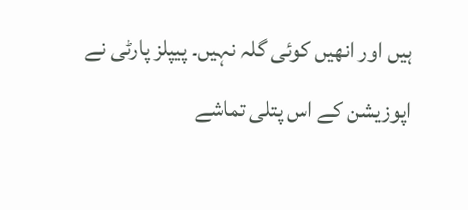ہیں اور انھیں کوئی گلہ نہیں۔ پیپلز پارٹی نے اپوزیشن کے اس پتلی تماشے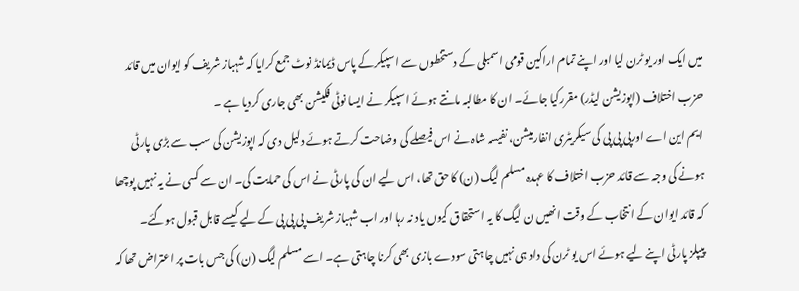میں ایک اور یو ٹرن لیا اور اپنے تمام اراکین قومی اسمبلی کے دستخطوں سے اسپیکرکے پاس ڈیمانڈ نوٹ جمع کرایا کہ شہباز شریف کو ایوان میں قائد حزب اختلاف (اپوزیشن لیڈر) مقررکیا جائے۔ ان کا مطالبہ مانتے ہوئے اسپیکر نے ایسا نوٹی فکیشن بھی جاری کردیا ہے ۔
ایم این اے اورپی پی پی کی سیکریٹری انفارمیشن، نفیسہ شاہ نے اس فیصلے کی وضاحت کرتے ہوئے دلیل دی کہ اپوزیشن کی سب سے بڑی پارٹی ہونے کی وجہ سے قائد حزب اختلاف کا عہدہ مسلم لیگ (ن) کا حق تھا، اس لیے ان کی پارٹی نے اس کی حمایت کی۔ ان سے کسی نے یہ نہیں پوچھا کہ قائد ایوان کے انتخاب کے وقت انھیں ن لیگ کا یہ استحقاق کیوں یاد نہ رہا اور اب شہباز شریف پی پی پی کے لیے کیسے قابل قبول ہوگئے۔
پیپلز پارٹی اپنے لیے ہوئے اس یو ٹرن کی داد ہی نہیں چاہتی سودے بازی بھی کرنا چاہتی ہے۔ اسے مسلم لیگ (ن) کی جس بات پر اعتراض تھا کہ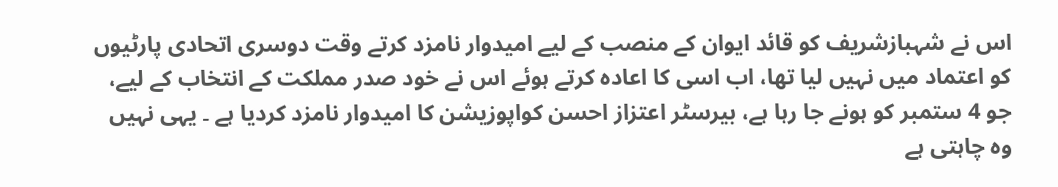اس نے شہبازشریف کو قائد ایوان کے منصب کے لیے امیدوار نامزد کرتے وقت دوسری اتحادی پارٹیوں کو اعتماد میں نہیں لیا تھا، اب اسی کا اعادہ کرتے ہوئے اس نے خود صدر مملکت کے انتخاب کے لیے، جو 4 ستمبر کو ہونے جا رہا ہے، بیرسٹر اعتزاز احسن کواپوزیشن کا امیدوار نامزد کردیا ہے ۔ یہی نہیں وہ چاہتی ہے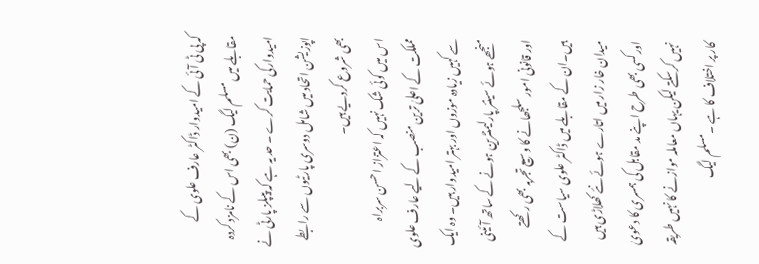کہ پی ٹی آئی کے امیدوار ڈاکٹر عارف علوی کے مقابلے میں مسلم لیگ (ن) بھی اس کے نامزد کردہ امیدوارکی حمایت کرے ۔ حد یہ ہے کہ پیپلز پارٹی نے اپوزیشن اتحاد میں شامل دوسری پارٹیوں سے رابطے بھی شروع کردیے ہیں۔
اس میں کوئی شک نہیں کہ اعتزاز احسن سربراہ مملکت کے اعلیٰ ترین منصب کے لیے عارف علوی سے کہیں زیادہ موزوں اور بہتر امیدوار ہیں۔ وہ ایک منجھے ہوئے سینئر پارلیمنٹرین ہونے کے ساتھ آئینی اور قانونی امور سلجھانے کا وسیع تجربہ بھی رکھتے ہیں۔ان کے مقابلے میں ڈاکٹر علوی سیاست کے میدان خار زار میں اتارے ہوئے نئے کھلاڑی ہیں اورکسی بھی طرح اپنے مد مقابل کی ہمسری کا دعویٰ نہیں کرسکتے لیکن یہاں معاملہ موازنے کا نہیں طریقہ کار پر اختلاف کا ہے ۔مسلم لیگ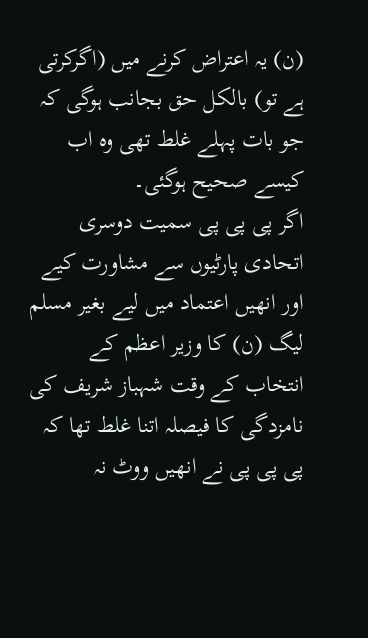(ن) یہ اعتراض کرنے میں (اگرکرتی ہے تو) بالکل حق بجانب ہوگی کہ جو بات پہلے غلط تھی وہ اب کیسے صحیح ہوگئی۔
اگر پی پی پی سمیت دوسری اتحادی پارٹیوں سے مشاورت کیے اور انھیں اعتماد میں لیے بغیر مسلم لیگ (ن) کا وزیر اعظم کے انتخاب کے وقت شہباز شریف کی نامزدگی کا فیصلہ اتنا غلط تھا کہ پی پی پی نے انھیں ووٹ نہ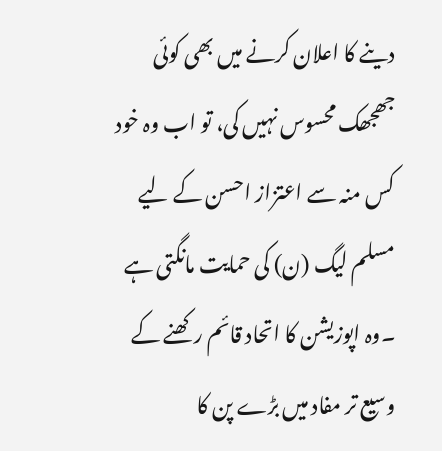دینے کا اعلان کرنے میں بھی کوئی جھجھک محسوس نہیں کی، تو اب وہ خود کس منہ سے اعتزاز احسن کے لیے مسلم لیگ (ن) کی حمایت مانگتی ہے ۔وہ اپوزیشن کا اتحاد قائم رکھنے کے وسیع تر مفاد میں بڑے پن کا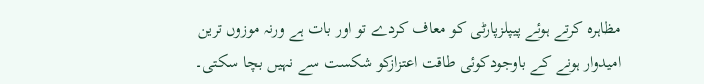مظاہرہ کرتے ہوئے پیپلزپارٹی کو معاف کردے تو اور بات ہے ورنہ موزوں ترین امیدوار ہونے کے باوجودکوئی طاقت اعتزازکو شکست سے نہیں بچا سکتی۔